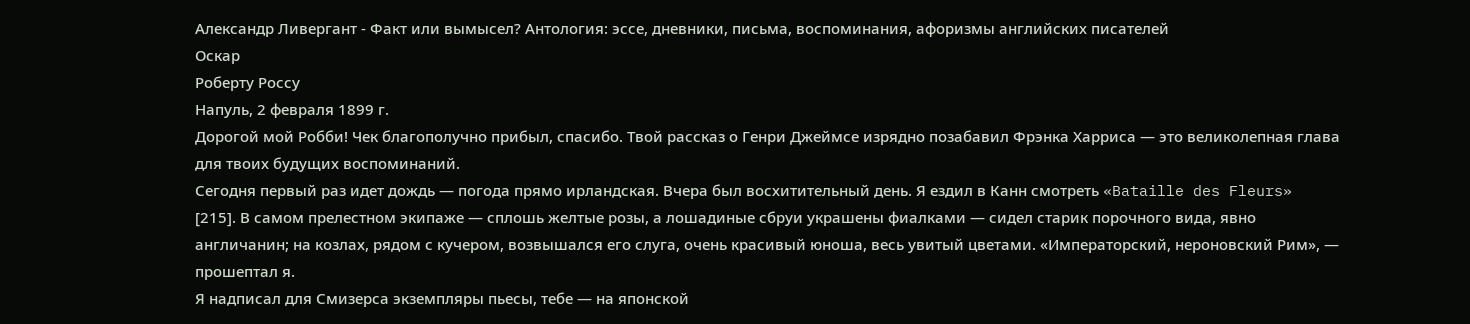Александр Ливергант - Факт или вымысел? Антология: эссе, дневники, письма, воспоминания, афоризмы английских писателей
Оскар
Роберту Россу
Напуль, 2 февраля 1899 г.
Дорогой мой Робби! Чек благополучно прибыл, спасибо. Твой рассказ о Генри Джеймсе изрядно позабавил Фрэнка Харриса — это великолепная глава для твоих будущих воспоминаний.
Сегодня первый раз идет дождь — погода прямо ирландская. Вчера был восхитительный день. Я ездил в Канн смотреть «Bataille des Fleurs» [215]. В самом прелестном экипаже — сплошь желтые розы, а лошадиные сбруи украшены фиалками — сидел старик порочного вида, явно англичанин; на козлах, рядом с кучером, возвышался его слуга, очень красивый юноша, весь увитый цветами. «Императорский, нероновский Рим», — прошептал я.
Я надписал для Смизерса экземпляры пьесы, тебе — на японской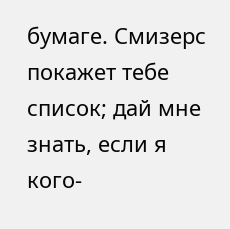бумаге. Смизерс покажет тебе список; дай мне знать, если я кого-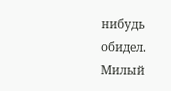нибудь обидел. Милый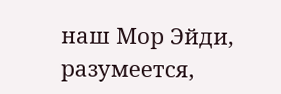наш Мор Эйди, разумеется,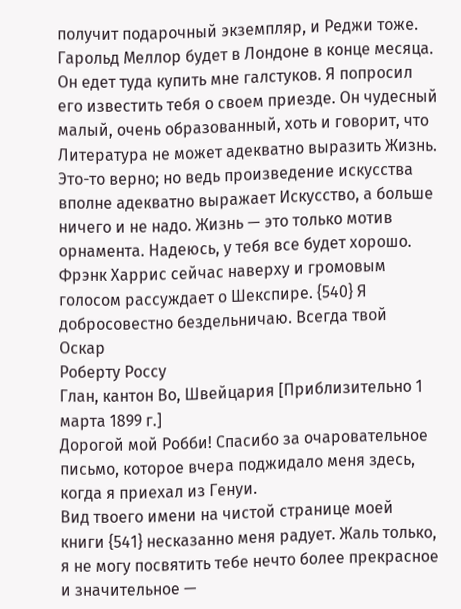получит подарочный экземпляр, и Реджи тоже.
Гарольд Меллор будет в Лондоне в конце месяца. Он едет туда купить мне галстуков. Я попросил его известить тебя о своем приезде. Он чудесный малый, очень образованный, хоть и говорит, что Литература не может адекватно выразить Жизнь. Это-то верно; но ведь произведение искусства вполне адекватно выражает Искусство, а больше ничего и не надо. Жизнь — это только мотив орнамента. Надеюсь, у тебя все будет хорошо. Фрэнк Харрис сейчас наверху и громовым голосом рассуждает о Шекспире. {540} Я добросовестно бездельничаю. Всегда твой
Оскар
Роберту Россу
Глан, кантон Во, Швейцария [Приблизительно 1 марта 1899 г.]
Дорогой мой Робби! Спасибо за очаровательное письмо, которое вчера поджидало меня здесь, когда я приехал из Генуи.
Вид твоего имени на чистой странице моей книги {541} несказанно меня радует. Жаль только, я не могу посвятить тебе нечто более прекрасное и значительное —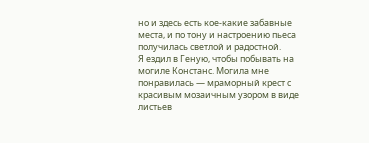но и здесь есть кое-какие забавные места, и по тону и настроению пьеса получилась светлой и радостной.
Я ездил в Геную, чтобы побывать на могиле Констанс. Могила мне понравилась — мраморный крест с красивым мозаичным узором в виде листьев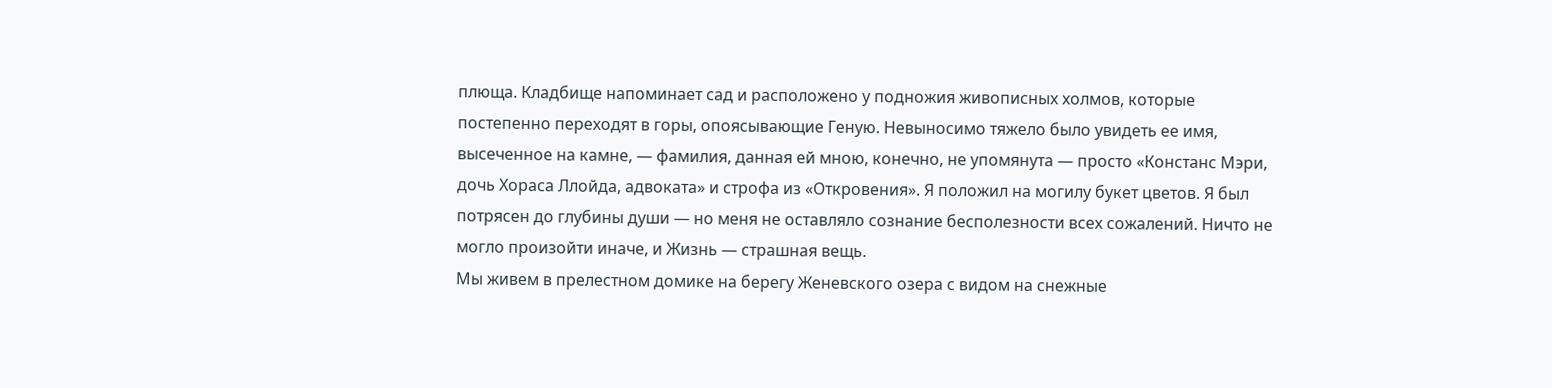плюща. Кладбище напоминает сад и расположено у подножия живописных холмов, которые постепенно переходят в горы, опоясывающие Геную. Невыносимо тяжело было увидеть ее имя, высеченное на камне, — фамилия, данная ей мною, конечно, не упомянута — просто «Констанс Мэри, дочь Хораса Ллойда, адвоката» и строфа из «Откровения». Я положил на могилу букет цветов. Я был потрясен до глубины души — но меня не оставляло сознание бесполезности всех сожалений. Ничто не могло произойти иначе, и Жизнь — страшная вещь.
Мы живем в прелестном домике на берегу Женевского озера с видом на снежные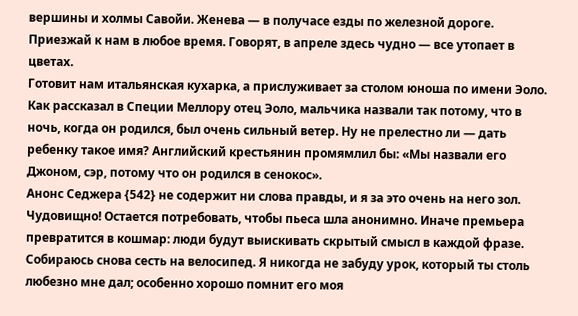вершины и холмы Савойи. Женева — в получасе езды по железной дороге. Приезжай к нам в любое время. Говорят, в апреле здесь чудно — все утопает в цветах.
Готовит нам итальянская кухарка, а прислуживает за столом юноша по имени Эоло. Как рассказал в Специи Меллору отец Эоло, мальчика назвали так потому, что в ночь, когда он родился, был очень сильный ветер. Ну не прелестно ли — дать ребенку такое имя? Английский крестьянин промямлил бы: «Мы назвали его Джоном, сэр, потому что он родился в сенокос».
Анонс Седжера {542} не содержит ни слова правды, и я за это очень на него зол. Чудовищно! Остается потребовать, чтобы пьеса шла анонимно. Иначе премьера превратится в кошмар: люди будут выискивать скрытый смысл в каждой фразе.
Собираюсь снова сесть на велосипед. Я никогда не забуду урок, который ты столь любезно мне дал; особенно хорошо помнит его моя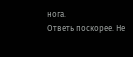нога.
Ответь поскорее. Не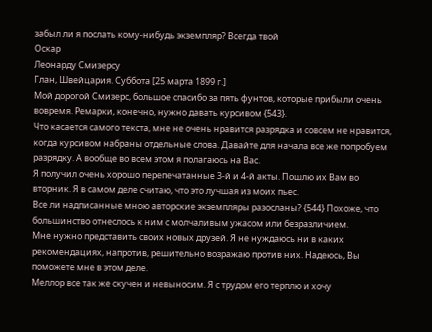забыл ли я послать кому-нибудь экземпляр? Всегда твой
Оскар
Леонарду Смизерсу
Глан, Швейцария. Суббота [25 марта 1899 г.]
Мой дорогой Смизерс, большое спасибо за пять фунтов, которые прибыли очень вовремя. Ремарки, конечно, нужно давать курсивом {543}.
Что касается самого текста, мне не очень нравится разрядка и совсем не нравится, когда курсивом набраны отдельные слова. Давайте для начала все же попробуем разрядку. А вообще во всем этом я полагаюсь на Вас.
Я получил очень хорошо перепечатанные 3-й и 4-й акты. Пошлю их Вам во вторник. Я в самом деле считаю, что это лучшая из моих пьес.
Все ли надписанные мною авторские экземпляры разосланы? {544} Похоже, что большинство отнеслось к ним с молчаливым ужасом или безразличием.
Мне нужно представить своих новых друзей. Я не нуждаюсь ни в каких рекомендациях, напротив, решительно возражаю против них. Надеюсь, Вы поможете мне в этом деле.
Меллор все так же скучен и невыносим. Я с трудом его терплю и хочу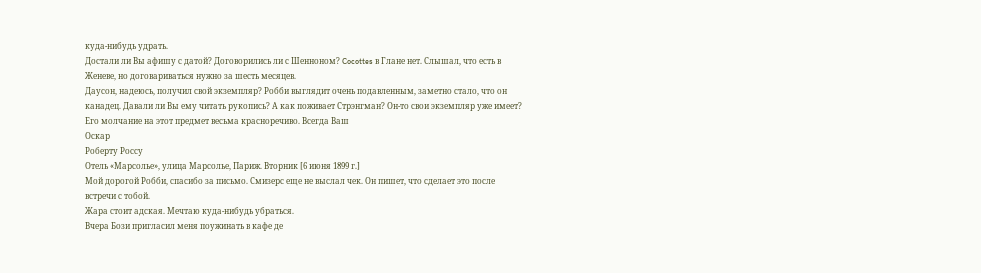куда-нибудь удрать.
Достали ли Вы афишу с датой? Договорились ли с Шенноном? Cocottes в Глане нет. Слышал, что есть в Женеве, но договариваться нужно за шесть месяцев.
Даусон, надеюсь, получил свой экземпляр? Робби выглядит очень подавленным, заметно стало, что он канадец. Давали ли Вы ему читать рукопись? А как поживает Стрэнгман? Он-то свои экземпляр уже имеет? Его молчание на этот предмет весьма красноречиво. Всегда Ваш
Оскар
Роберту Россу
Отель «Марсолье», улица Марсолье, Париж. Вторник [6 июня 1899 г.]
Мой дорогой Робби, спасибо за письмо. Смизерс еще не выслал чек. Он пишет, что сделает это после встречи с тобой.
Жара стоит адская. Мечтаю куда-нибудь убраться.
Вчера Бози пригласил меня поужинать в кафе де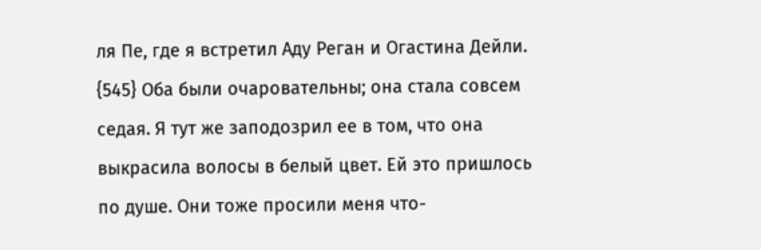ля Пе, где я встретил Аду Реган и Огастина Дейли. {545} Оба были очаровательны; она стала совсем седая. Я тут же заподозрил ее в том, что она выкрасила волосы в белый цвет. Ей это пришлось по душе. Они тоже просили меня что-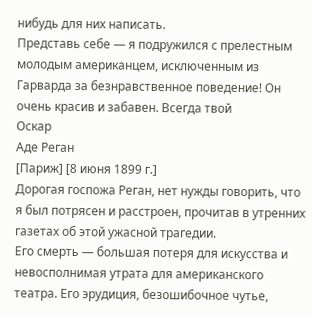нибудь для них написать.
Представь себе — я подружился с прелестным молодым американцем, исключенным из Гарварда за безнравственное поведение! Он очень красив и забавен. Всегда твой
Оскар
Аде Реган
[Париж] [8 июня 1899 г.]
Дорогая госпожа Реган, нет нужды говорить, что я был потрясен и расстроен, прочитав в утренних газетах об этой ужасной трагедии.
Его смерть — большая потеря для искусства и невосполнимая утрата для американского театра. Его эрудиция, безошибочное чутье,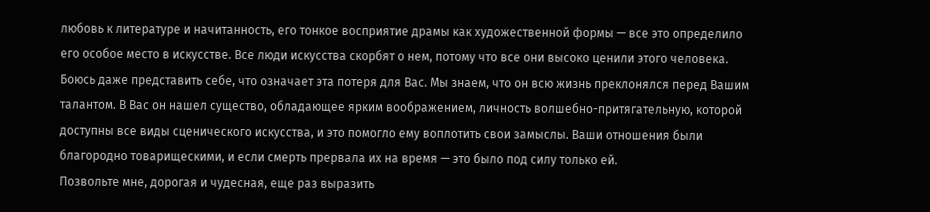любовь к литературе и начитанность, его тонкое восприятие драмы как художественной формы — все это определило его особое место в искусстве. Все люди искусства скорбят о нем, потому что все они высоко ценили этого человека.
Боюсь даже представить себе, что означает эта потеря для Вас. Мы знаем, что он всю жизнь преклонялся перед Вашим талантом. В Вас он нашел существо, обладающее ярким воображением, личность волшебно-притягательную, которой доступны все виды сценического искусства, и это помогло ему воплотить свои замыслы. Ваши отношения были благородно товарищескими, и если смерть прервала их на время — это было под силу только ей.
Позвольте мне, дорогая и чудесная, еще раз выразить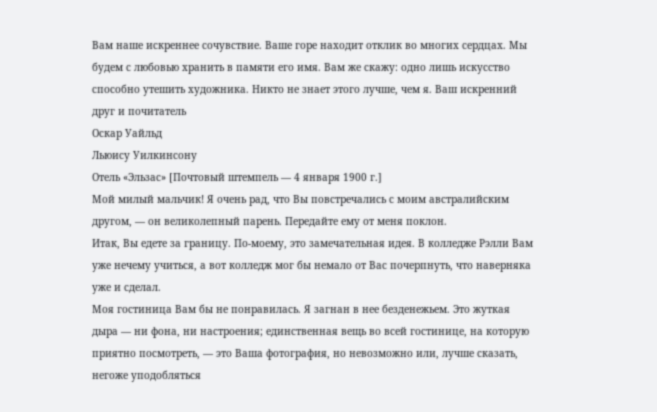Вам наше искреннее сочувствие. Ваше горе находит отклик во многих сердцах. Мы будем с любовью хранить в памяти его имя. Вам же скажу: одно лишь искусство способно утешить художника. Никто не знает этого лучше, чем я. Ваш искренний друг и почитатель
Оскар Уайльд
Льюису Уилкинсону
Отель «Эльзас» [Почтовый штемпель — 4 января 1900 г.]
Мой милый мальчик! Я очень рад, что Вы повстречались с моим австралийским другом, — он великолепный парень. Передайте ему от меня поклон.
Итак, Вы едете за границу. По-моему, это замечательная идея. В колледже Рэлли Вам уже нечему учиться, а вот колледж мог бы немало от Вас почерпнуть, что наверняка уже и сделал.
Моя гостиница Вам бы не понравилась. Я загнан в нее безденежьем. Это жуткая дыра — ни фона, ни настроения; единственная вещь во всей гостинице, на которую приятно посмотреть, — это Ваша фотография, но невозможно или, лучше сказать, негоже уподобляться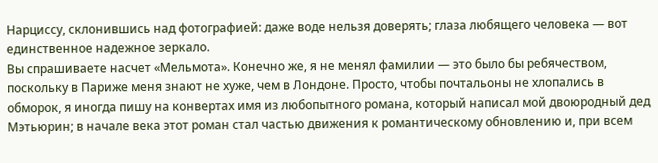Нарциссу, склонившись над фотографией: даже воде нельзя доверять; глаза любящего человека — вот единственное надежное зеркало.
Вы спрашиваете насчет «Мельмота». Конечно же, я не менял фамилии — это было бы ребячеством, поскольку в Париже меня знают не хуже, чем в Лондоне. Просто, чтобы почтальоны не хлопались в обморок, я иногда пишу на конвертах имя из любопытного романа, который написал мой двоюродный дед Мэтьюрин; в начале века этот роман стал частью движения к романтическому обновлению и, при всем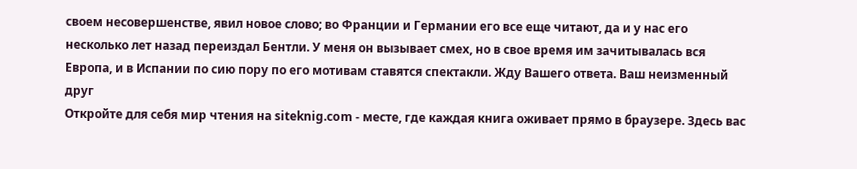своем несовершенстве, явил новое слово; во Франции и Германии его все еще читают, да и у нас его несколько лет назад переиздал Бентли. У меня он вызывает смех, но в свое время им зачитывалась вся Европа, и в Испании по сию пору по его мотивам ставятся спектакли. Жду Вашего ответа. Ваш неизменный друг
Откройте для себя мир чтения на siteknig.com - месте, где каждая книга оживает прямо в браузере. Здесь вас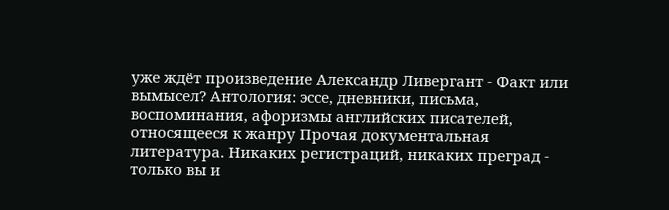уже ждёт произведение Александр Ливергант - Факт или вымысел? Антология: эссе, дневники, письма, воспоминания, афоризмы английских писателей, относящееся к жанру Прочая документальная литература. Никаких регистраций, никаких преград - только вы и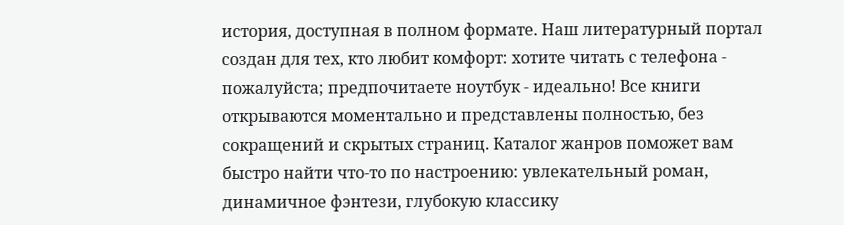история, доступная в полном формате. Наш литературный портал создан для тех, кто любит комфорт: хотите читать с телефона - пожалуйста; предпочитаете ноутбук - идеально! Все книги открываются моментально и представлены полностью, без сокращений и скрытых страниц. Каталог жанров поможет вам быстро найти что-то по настроению: увлекательный роман, динамичное фэнтези, глубокую классику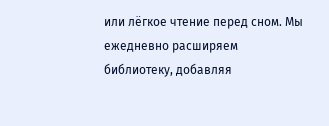или лёгкое чтение перед сном. Мы ежедневно расширяем библиотеку, добавляя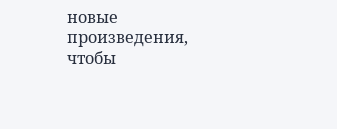новые произведения, чтобы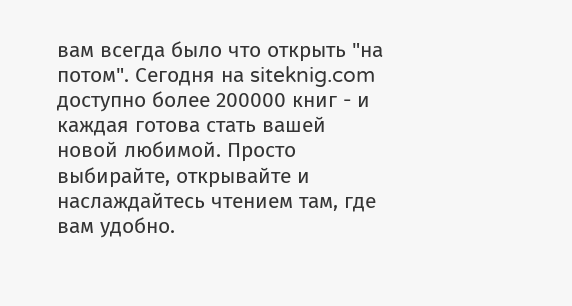вам всегда было что открыть "на потом". Сегодня на siteknig.com доступно более 200000 книг - и каждая готова стать вашей новой любимой. Просто выбирайте, открывайте и наслаждайтесь чтением там, где вам удобно.